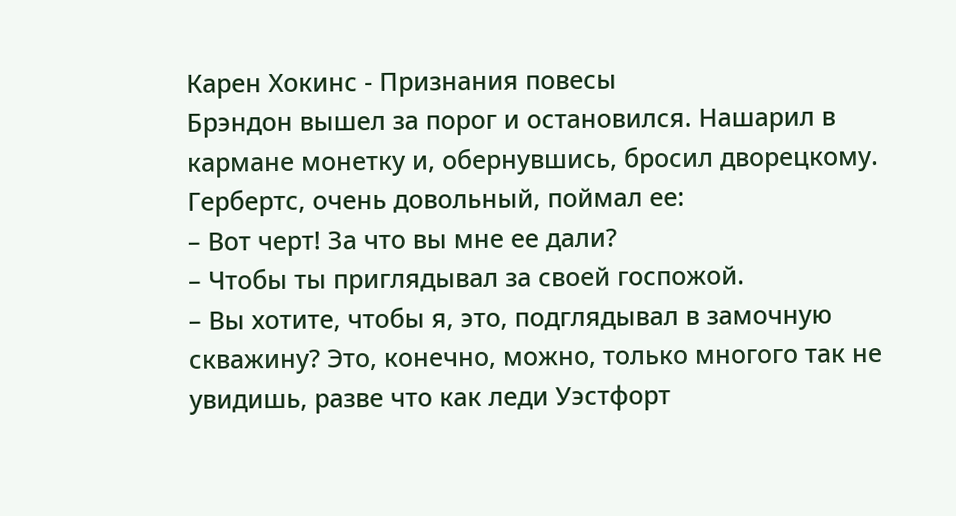Карен Хокинс - Признания повесы
Брэндон вышел за порог и остановился. Нашарил в кармане монетку и, обернувшись, бросил дворецкому.
Гербертс, очень довольный, поймал ее:
– Вот черт! За что вы мне ее дали?
– Чтобы ты приглядывал за своей госпожой.
– Вы хотите, чтобы я, это, подглядывал в замочную скважину? Это, конечно, можно, только многого так не увидишь, разве что как леди Уэстфорт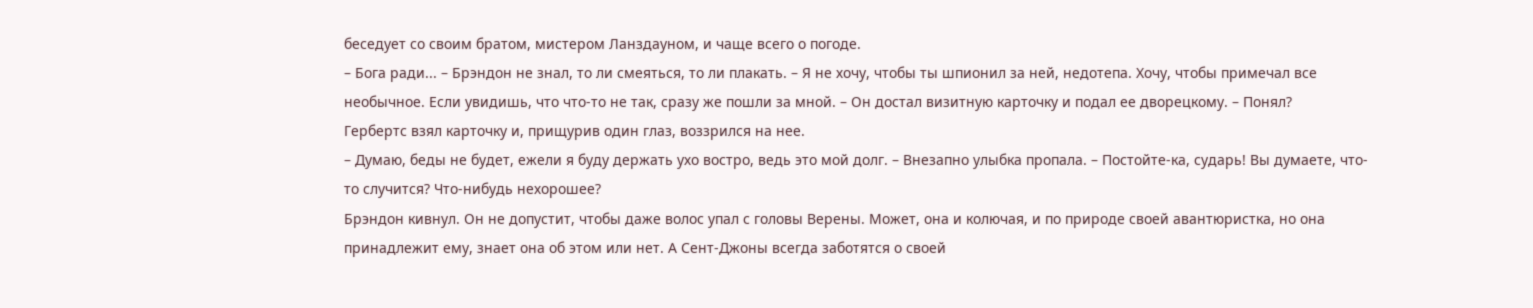беседует со своим братом, мистером Ланздауном, и чаще всего о погоде.
– Бога ради... – Брэндон не знал, то ли смеяться, то ли плакать. – Я не хочу, чтобы ты шпионил за ней, недотепа. Хочу, чтобы примечал все необычное. Если увидишь, что что-то не так, сразу же пошли за мной. – Он достал визитную карточку и подал ее дворецкому. – Понял?
Гербертс взял карточку и, прищурив один глаз, воззрился на нее.
– Думаю, беды не будет, ежели я буду держать ухо востро, ведь это мой долг. – Внезапно улыбка пропала. – Постойте-ка, сударь! Вы думаете, что-то случится? Что-нибудь нехорошее?
Брэндон кивнул. Он не допустит, чтобы даже волос упал с головы Верены. Может, она и колючая, и по природе своей авантюристка, но она принадлежит ему, знает она об этом или нет. А Сент-Джоны всегда заботятся о своей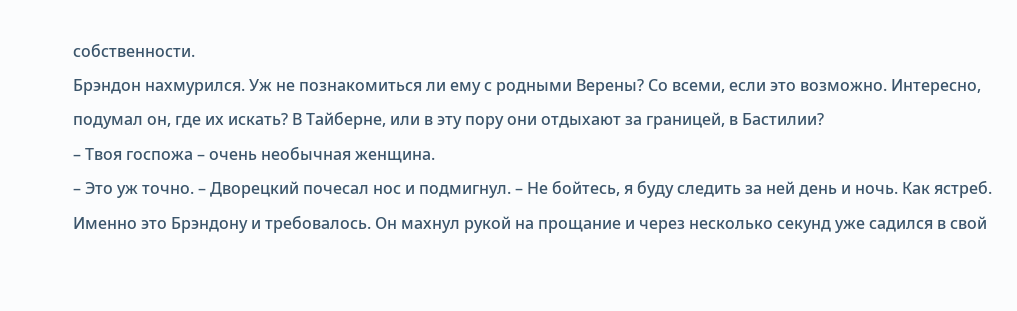собственности.
Брэндон нахмурился. Уж не познакомиться ли ему с родными Верены? Со всеми, если это возможно. Интересно, подумал он, где их искать? В Тайберне, или в эту пору они отдыхают за границей, в Бастилии?
– Твоя госпожа – очень необычная женщина.
– Это уж точно. – Дворецкий почесал нос и подмигнул. – Не бойтесь, я буду следить за ней день и ночь. Как ястреб.
Именно это Брэндону и требовалось. Он махнул рукой на прощание и через несколько секунд уже садился в свой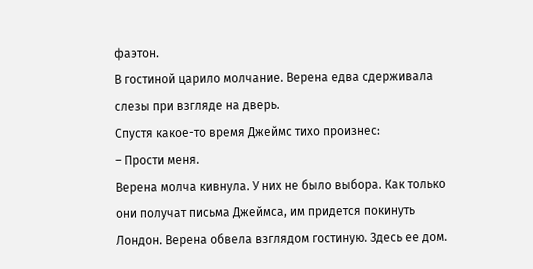фаэтон.
В гостиной царило молчание. Верена едва сдерживала слезы при взгляде на дверь.
Спустя какое-то время Джеймс тихо произнес:
– Прости меня.
Верена молча кивнула. У них не было выбора. Как только они получат письма Джеймса, им придется покинуть Лондон. Верена обвела взглядом гостиную. Здесь ее дом.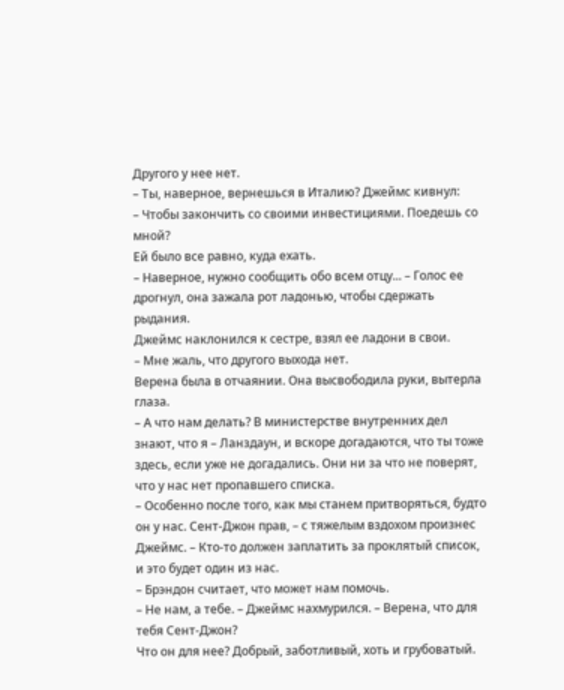Другого у нее нет.
– Ты, наверное, вернешься в Италию? Джеймс кивнул:
– Чтобы закончить со своими инвестициями. Поедешь со мной?
Ей было все равно, куда ехать.
– Наверное, нужно сообщить обо всем отцу... – Голос ее дрогнул, она зажала рот ладонью, чтобы сдержать рыдания.
Джеймс наклонился к сестре, взял ее ладони в свои.
– Мне жаль, что другого выхода нет.
Верена была в отчаянии. Она высвободила руки, вытерла глаза.
– А что нам делать? В министерстве внутренних дел знают, что я – Ланздаун, и вскоре догадаются, что ты тоже здесь, если уже не догадались. Они ни за что не поверят, что у нас нет пропавшего списка.
– Особенно после того, как мы станем притворяться, будто он у нас. Сент-Джон прав, – с тяжелым вздохом произнес Джеймс. – Кто-то должен заплатить за проклятый список, и это будет один из нас.
– Брэндон считает, что может нам помочь.
– Не нам, а тебе. – Джеймс нахмурился. – Верена, что для тебя Сент-Джон?
Что он для нее? Добрый, заботливый, хоть и грубоватый.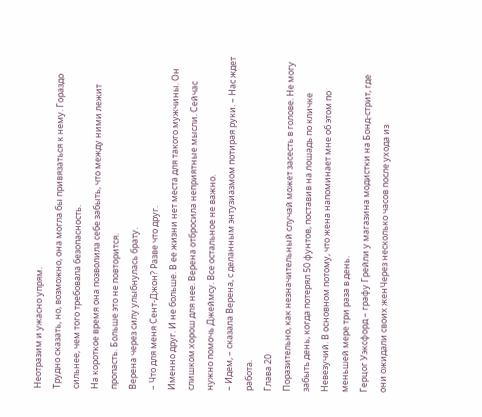Неотразим и ужасно упрям.
Трудно сказать, но, возможно, она могла бы привязаться к нему. Гораздо сильнее, чем того требовала безопасность.
На короткое время она позволила себе забыть, что между ними лежит пропасть. Больше это не повторится.
Верена через силу улыбнулась брату.
– Что для меня Сент-Джон? Разве что друг.
Именно друг. И не больше. В ее жизни нет места для такого мужчины. Он слишком хорош для нее. Верена отбросила неприятные мысли. Сейчас нужно помочь Джеймсу. Все остальное не важно.
– Идем, – сказала Верена, с деланным энтузиазмом потирая руки. – Нас ждет работа.
Глава 20
Поразительно, как незначительный случай может засесть в голове. Не могу забыть день, когда потерял 50 фунтов, поставив на лошадь по кличке Невезучий. В основном потому, что жена напоминает мне об этом по меньшей мере три раза в день.
Герцог Уэксфорд – графу Грейли у магазина модистки на Бонд-стрит, где они ожидали своих женЧерез несколько часов после ухода из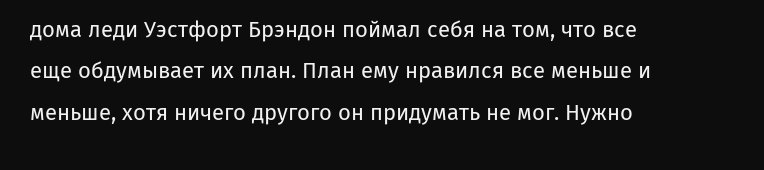дома леди Уэстфорт Брэндон поймал себя на том, что все еще обдумывает их план. План ему нравился все меньше и меньше, хотя ничего другого он придумать не мог. Нужно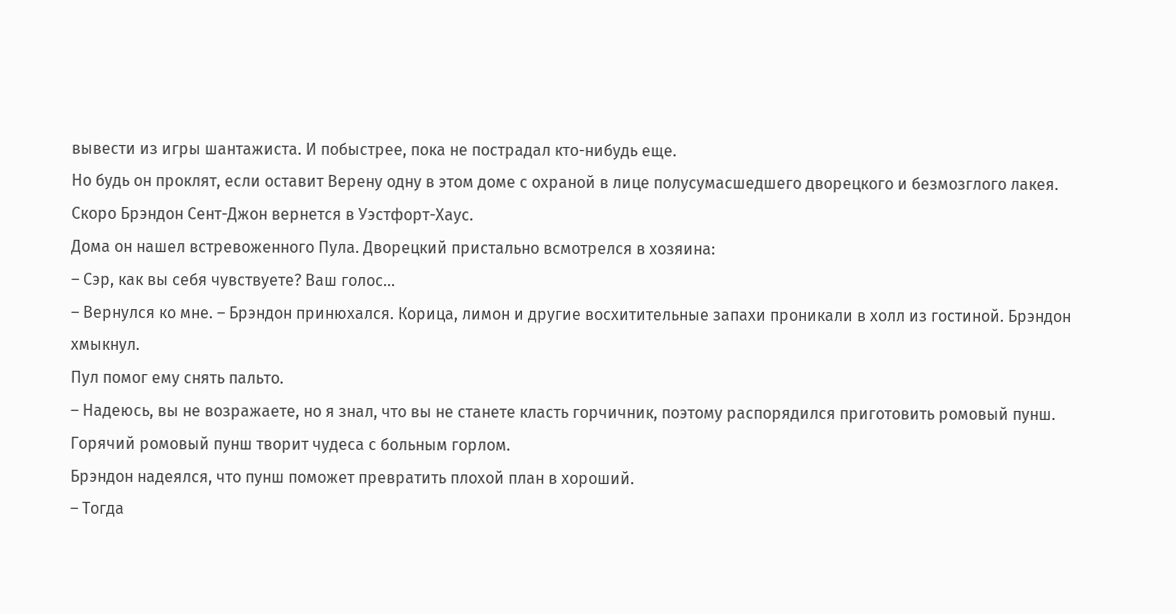вывести из игры шантажиста. И побыстрее, пока не пострадал кто-нибудь еще.
Но будь он проклят, если оставит Верену одну в этом доме с охраной в лице полусумасшедшего дворецкого и безмозглого лакея. Скоро Брэндон Сент-Джон вернется в Уэстфорт-Хаус.
Дома он нашел встревоженного Пула. Дворецкий пристально всмотрелся в хозяина:
– Сэр, как вы себя чувствуете? Ваш голос...
– Вернулся ко мне. – Брэндон принюхался. Корица, лимон и другие восхитительные запахи проникали в холл из гостиной. Брэндон хмыкнул.
Пул помог ему снять пальто.
– Надеюсь, вы не возражаете, но я знал, что вы не станете класть горчичник, поэтому распорядился приготовить ромовый пунш. Горячий ромовый пунш творит чудеса с больным горлом.
Брэндон надеялся, что пунш поможет превратить плохой план в хороший.
– Тогда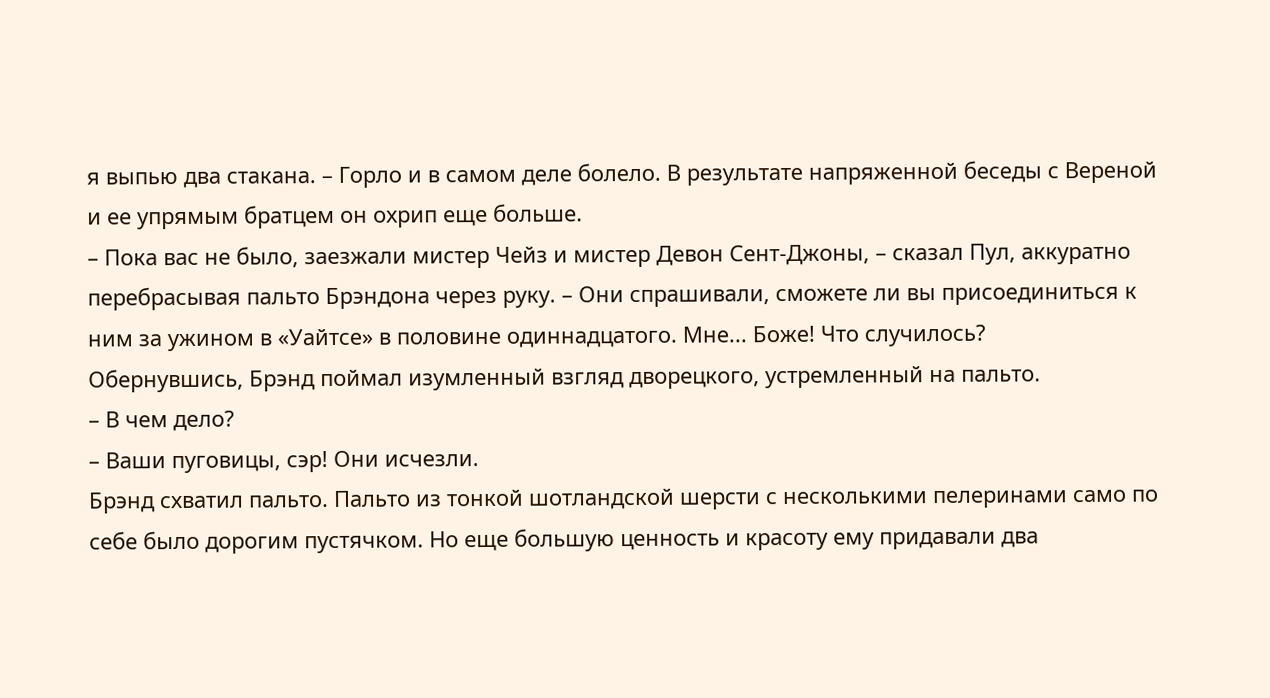я выпью два стакана. – Горло и в самом деле болело. В результате напряженной беседы с Вереной и ее упрямым братцем он охрип еще больше.
– Пока вас не было, заезжали мистер Чейз и мистер Девон Сент-Джоны, – сказал Пул, аккуратно перебрасывая пальто Брэндона через руку. – Они спрашивали, сможете ли вы присоединиться к ним за ужином в «Уайтсе» в половине одиннадцатого. Мне... Боже! Что случилось?
Обернувшись, Брэнд поймал изумленный взгляд дворецкого, устремленный на пальто.
– В чем дело?
– Ваши пуговицы, сэр! Они исчезли.
Брэнд схватил пальто. Пальто из тонкой шотландской шерсти с несколькими пелеринами само по себе было дорогим пустячком. Но еще большую ценность и красоту ему придавали два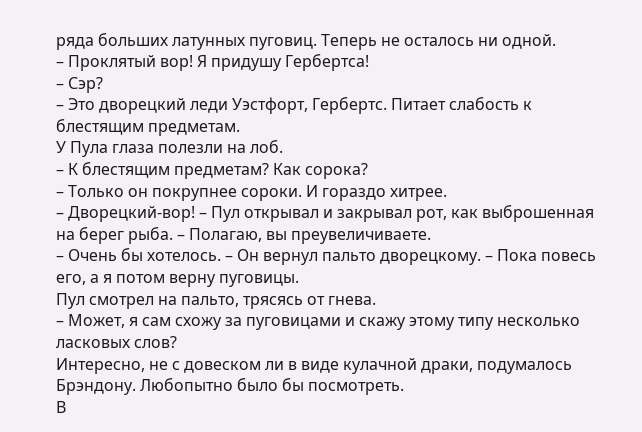ряда больших латунных пуговиц. Теперь не осталось ни одной.
– Проклятый вор! Я придушу Гербертса!
– Сэр?
– Это дворецкий леди Уэстфорт, Гербертс. Питает слабость к блестящим предметам.
У Пула глаза полезли на лоб.
– К блестящим предметам? Как сорока?
– Только он покрупнее сороки. И гораздо хитрее.
– Дворецкий-вор! – Пул открывал и закрывал рот, как выброшенная на берег рыба. – Полагаю, вы преувеличиваете.
– Очень бы хотелось. – Он вернул пальто дворецкому. – Пока повесь его, а я потом верну пуговицы.
Пул смотрел на пальто, трясясь от гнева.
– Может, я сам схожу за пуговицами и скажу этому типу несколько ласковых слов?
Интересно, не с довеском ли в виде кулачной драки, подумалось Брэндону. Любопытно было бы посмотреть.
В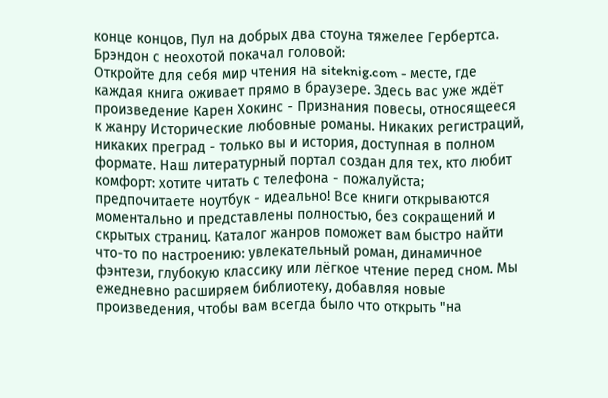конце концов, Пул на добрых два стоуна тяжелее Гербертса.
Брэндон с неохотой покачал головой:
Откройте для себя мир чтения на siteknig.com - месте, где каждая книга оживает прямо в браузере. Здесь вас уже ждёт произведение Карен Хокинс - Признания повесы, относящееся к жанру Исторические любовные романы. Никаких регистраций, никаких преград - только вы и история, доступная в полном формате. Наш литературный портал создан для тех, кто любит комфорт: хотите читать с телефона - пожалуйста; предпочитаете ноутбук - идеально! Все книги открываются моментально и представлены полностью, без сокращений и скрытых страниц. Каталог жанров поможет вам быстро найти что-то по настроению: увлекательный роман, динамичное фэнтези, глубокую классику или лёгкое чтение перед сном. Мы ежедневно расширяем библиотеку, добавляя новые произведения, чтобы вам всегда было что открыть "на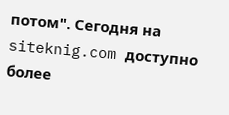потом". Сегодня на siteknig.com доступно более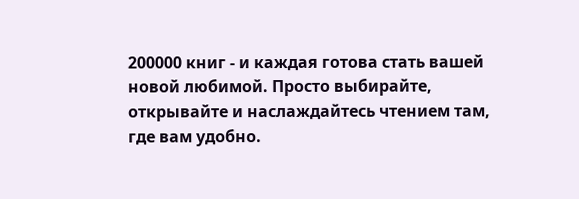200000 книг - и каждая готова стать вашей новой любимой. Просто выбирайте, открывайте и наслаждайтесь чтением там, где вам удобно.